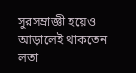সুরসম্রাজ্ঞী হয়েও আড়ালেই থাকতেন লতা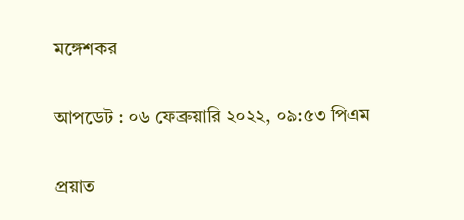মঙ্গেশকর

আপডেট : ০৬ ফেব্রুয়ারি ২০২২, ০৯:৫৩ পিএম

প্রয়াত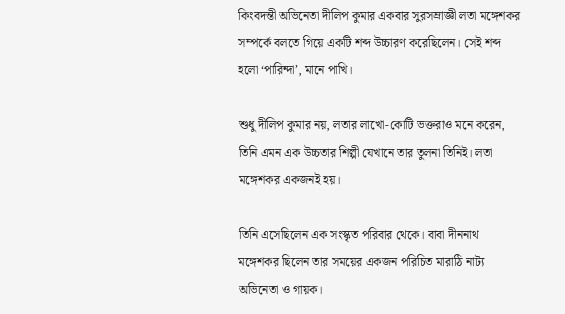কিংবদন্তী অভিনেতা দীলিপ কুমার একবার সুরসম্রাজ্ঞী লতা মঙ্গেশকর সম্পর্কে বলতে গিয়ে একটি শব্দ উচ্চারণ করেছিলেন। সেই শব্দ হলো ‘পারিন্দা’, মানে পাখি।

শুধু দীলিপ কুমার নয়, লতার লাখো-কোটি ভক্তরাও মনে করেন, তিনি এমন এক উচ্চতার শিল্পী যেখানে তার তুলনা তিনিই। লতা মঙ্গেশকর একজনই হয়।

তিনি এসেছিলেন এক সংস্কৃত পরিবার থেকে। বাবা দীননাথ মঙ্গেশকর ছিলেন তার সময়ের একজন পরিচিত মারাঠি নাট্য অভিনেতা ও গায়ক।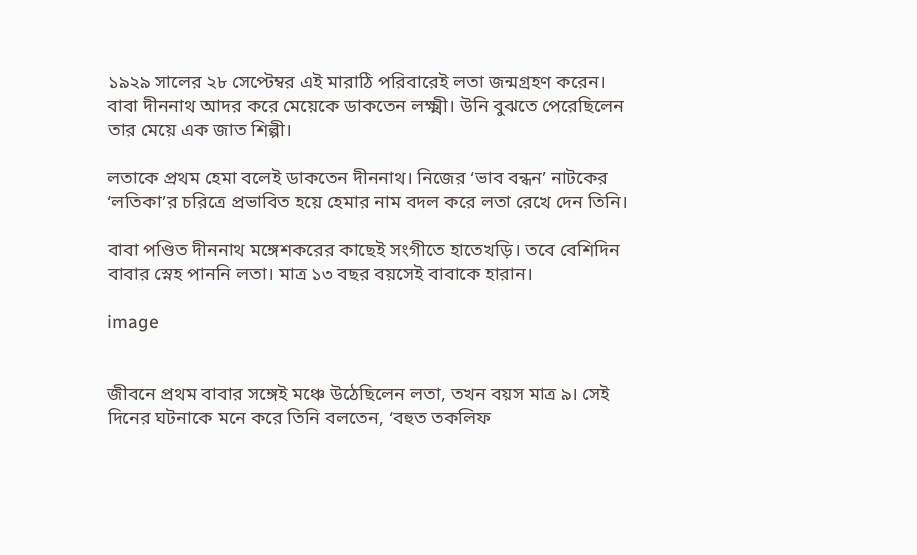১৯২৯ সালের ২৮ সেপ্টেম্বর এই মারাঠি পরিবারেই লতা জন্মগ্রহণ করেন। বাবা দীননাথ আদর করে মেয়েকে ডাকতেন লক্ষ্মী। উনি বুঝতে পেরেছিলেন তার মেয়ে এক জাত শিল্পী।

লতাকে প্রথম হেমা বলেই ডাকতেন দীননাথ। নিজের ‘ভাব বন্ধন’ নাটকের ‘লতিকা’র চরিত্রে প্রভাবিত হয়ে হেমার নাম বদল করে লতা রেখে দেন তিনি।

বাবা পণ্ডিত দীননাথ মঙ্গেশকরের কাছেই সংগীতে হাতেখড়ি। তবে বেশিদিন বাবার স্নেহ পাননি লতা। মাত্র ১৩ বছর বয়সেই বাবাকে হারান।

image


জীবনে প্রথম বাবার সঙ্গেই মঞ্চে উঠেছিলেন লতা, তখন বয়স মাত্র ৯। সেই দিনের ঘটনাকে মনে করে তিনি বলতেন, ‘বহুত তকলিফ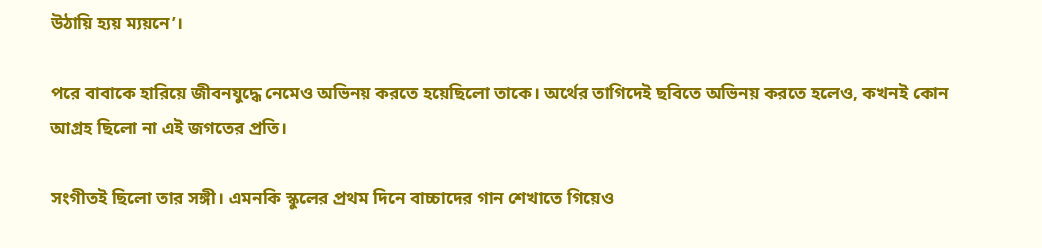উঠায়ি হ্যয় ম্যয়নে’।

পরে বাবাকে হারিয়ে জীবনযুদ্ধে নেমেও অভিনয় করতে হয়েছিলো তাকে। অর্থের তাগিদেই ছবিতে অভিনয় করতে হলেও, কখনই কোন আগ্রহ ছিলো না এই জগতের প্রতি।

সংগীতই ছিলো তার সঙ্গী। এমনকি স্কুলের প্রথম দিনে বাচ্চাদের গান শেখাতে গিয়েও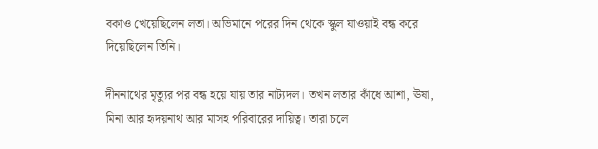বকাও খেয়েছিলেন লতা। অভিমানে পরের দিন থেকে স্কুল যাওয়াই বন্ধ করে দিয়েছিলেন তিনি।

দীননাথের মৃত্যুর পর বন্ধ হয়ে যায় তার নাট্যদল। তখন লতার কাঁধে আশা, ঊষা, মিনা আর হৃদয়নাথ আর মাসহ পরিবারের দায়িত্ব। তারা চলে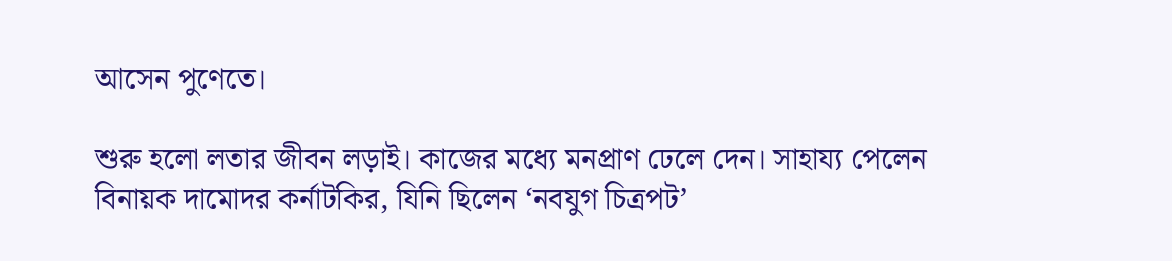আসেন পুণেতে।

শুরু হলো লতার জীবন লড়াই। কাজের মধ্যে মনপ্রাণ ঢেলে দেন। সাহায্য পেলেন বিনায়ক দামোদর কর্নাটকির, যিনি ছিলেন ‘নবযুগ চিত্রপট’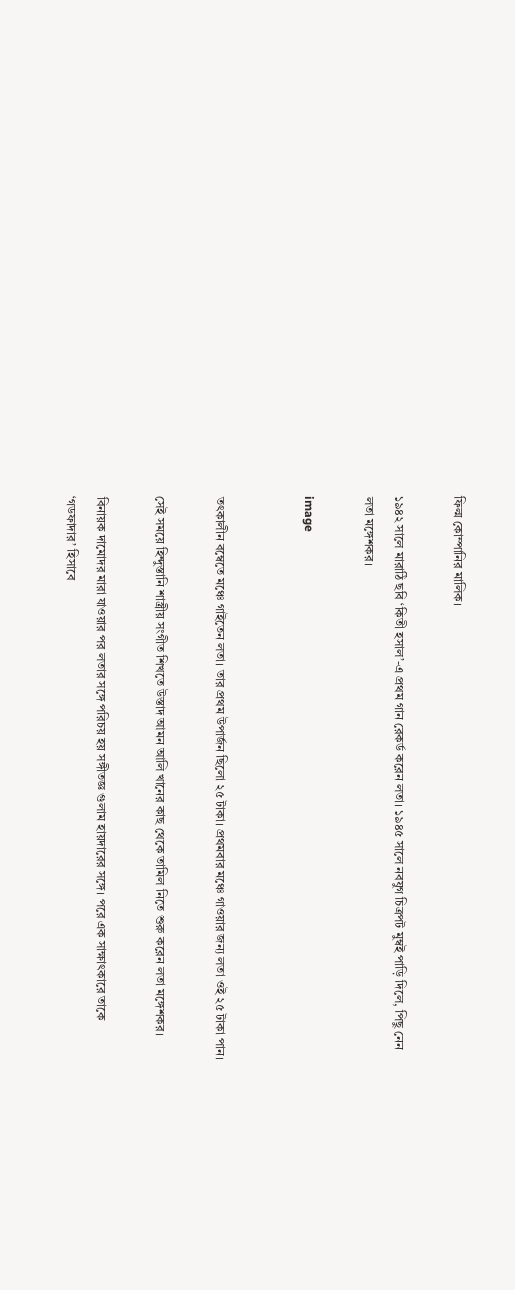ফিল্ম কোম্পানির মালিক।

১৯৪২ সালে মারাঠি ছবি ‘কিতী হসাল’-এ প্রথম গান রেকর্ড করেন লতা। ১৯৪৫ সালে নবযুগ চিত্রপট মুম্বই পাড়ি দিলে, পিছু নেন লতা মঙ্গেশকর।

image


তৎকালীন বম্বেতে মঞ্চে গাইতেন লতা। তার প্রথম উপার্জন ছিলো ২৫ টাকা। প্রথমবার মঞ্চে গাওয়ার জন্য লতা ওই ২৫ টাকা পান।

সেই সময়ে হিন্দুস্তানি শাস্ত্রীয় সংগীত শিখতে উস্তাদ আমন আলি খানের কাছ থেকে তামিল নিতে শুরু করেন লতা মঙ্গেশকর।

বিনায়ক দামোদর মারা যাওয়ার পর লতার সঙ্গে পরিচয় হয় সঙ্গীতজ্ঞ গুলাম হায়দারের সঙ্গে। পরে এক সাক্ষাৎকারে তাকে ‘গডফাদার’ হিসাবে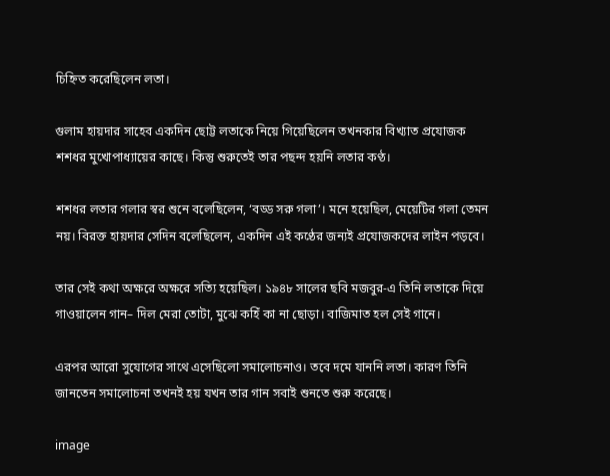চিহ্নিত করেছিলেন লতা।

গুলাম হায়দার সাহেব একদিন ছোট্ট লতাকে নিয়ে গিয়েছিলেন তখনকার বিখ্যাত প্রযোজক শশধর মুখোপাধ্যায়ের কাছে। কিন্তু শুরুতেই তার পছন্দ হয়নি লতার কণ্ঠ।

শশধর লতার গলার স্বর শুনে বলেছিলেন, ‘বড্ড সরু গলা’। মনে হয়েছিল, মেয়েটির গলা তেমন নয়। বিরক্ত হায়দার সেদিন বলেছিলেন, একদিন এই কণ্ঠের জন্যই প্রযোজকদের লাইন পড়বে।

তার সেই কথা অক্ষরে অক্ষরে সত্যি হয়েছিল। ১৯৪৮ সালের ছবি মজবুর-এ তিনি লতাকে দিয়ে গাওয়ালেন গান– দিল মেরা তোটা, মুঝে কহিঁ কা না ছোড়া। বাজিমাত হল সেই গানে।

এরপর আরো সুযোগের সাথে এসেছিলো সমালোচনাও। তবে দমে যাননি লতা। কারণ তিনি জানতেন সমালোচনা তখনই হয় যখন তার গান সবাই শুনতে শুরু করেছে।

image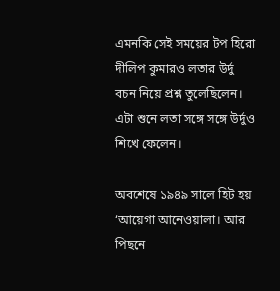এমনকি সেই সময়ের টপ হিরো দীলিপ কুমারও লতার উর্দু বচন নিয়ে প্রশ্ন তুলেছিলেন। এটা শুনে লতা সঙ্গে সঙ্গে উর্দুও শিখে ফেলেন।

অবশেষে ১৯৪৯ সালে হিট হয় ‘আয়েগা আনেওয়ালা। আর পিছনে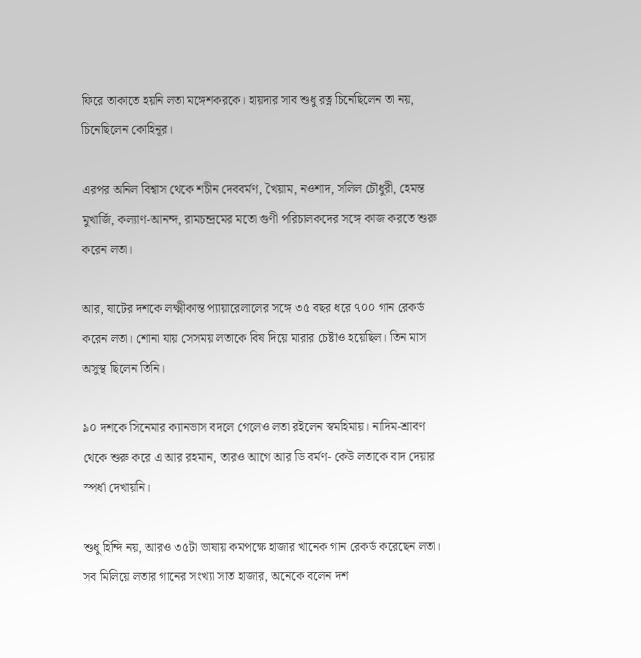ফিরে তাকাতে হয়নি লতা মঙ্গেশকরকে। হায়দার সাব শুধু রত্ন চিনেছিলেন তা নয়, চিনেছিলেন কোহিনূর।

এরপর অনিল বিশ্বাস থেকে শচীন দেববর্মণ, খৈয়াম, নওশাদ, সলিল চৌধুরী, হেমন্ত মুখার্জি, কল্যাণ-আনন্দ, রামচন্দ্রমের মতো গুণী পরিচালকদের সঙ্গে কাজ করতে শুরু করেন লতা।

আর, ষাটের দশকে লক্ষ্মীকান্ত প্যায়ারেলালের সঙ্গে ৩৫ বছর ধরে ৭০০ গান রেকর্ড করেন লতা। শোনা যায় সেসময় লতাকে বিষ দিয়ে মারার চেষ্টাও হয়েছিল। তিন মাস অসুস্থ ছিলেন তিনি।

৯০ দশকে সিনেমার ক্যানভাস বদলে গেলেও লতা রইলেন স্বমহিমায়। নাদিম-শ্রাবণ থেকে শুরু করে এ আর রহমান, তারও আগে আর ডি বর্মণ- কেউ লতাকে বাদ দেয়ার স্পর্ধা দেখায়নি।

শুধু হিন্দি নয়, আরও ৩৫টা ভাষায় কমপক্ষে হাজার খানেক গান রেকর্ড করেছেন লতা। সব মিলিয়ে লতার গানের সংখ্যা সাত হাজার, অনেকে বলেন দশ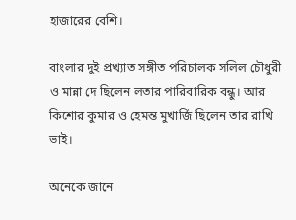হাজারের বেশি।

বাংলার দুই প্রখ্যাত সঙ্গীত পরিচালক সলিল চৌধুরী ও মান্না দে ছিলেন লতার পারিবারিক বন্ধু। আর কিশোর কুমার ও হেমন্ত মুখার্জি ছিলেন তার রাখি ভাই।

অনেকে জানে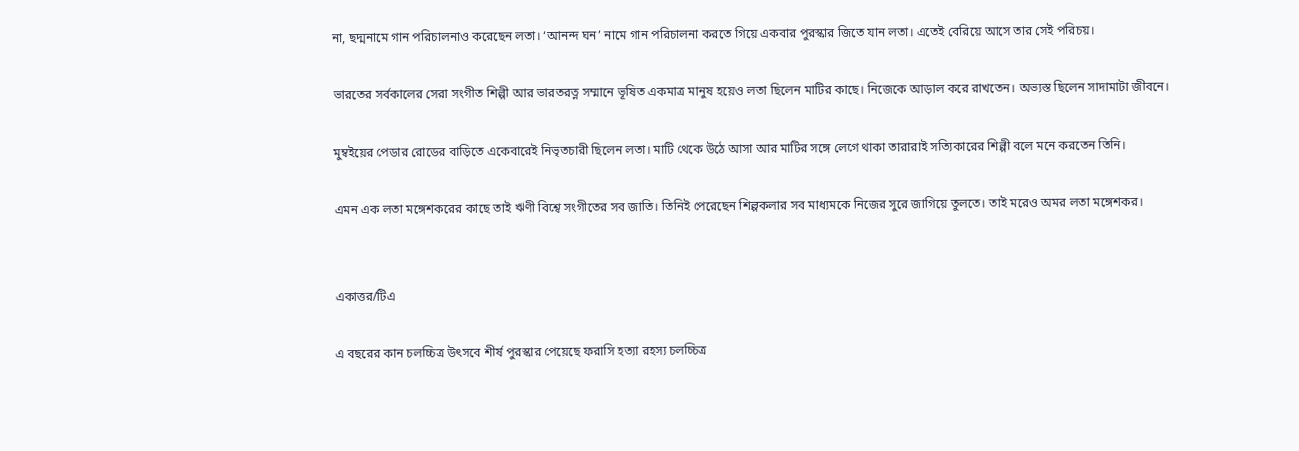না, ছদ্মনামে গান পরিচালনাও করেছেন লতা। ‘আনন্দ ঘন’ নামে গান পরিচালনা করতে গিয়ে একবার পুরস্কার জিতে যান লতা। এতেই বেরিয়ে আসে তার সেই পরিচয়।

ভারতের সর্বকালের সেরা সংগীত শিল্পী আর ভারতরত্ন সম্মানে ভূষিত একমাত্র মানুষ হয়েও লতা ছিলেন মাটির কাছে। নিজেকে আড়াল করে রাখতেন। অভ্যস্ত ছিলেন সাদামাটা জীবনে।

মুম্বইয়ের পেডার রোডের বাড়িতে একেবারেই নিভৃতচারী ছিলেন লতা। মাটি থেকে উঠে আসা আর মাটির সঙ্গে লেগে থাকা তারারাই সত্যিকারের শিল্পী বলে মনে করতেন তিনি।

এমন এক লতা মঙ্গেশকরের কাছে তাই ঋণী বিশ্বে সংগীতের সব জাতি। তিনিই পেরেছেন শিল্পকলার সব মাধ্যমকে নিজের সুরে জাগিয়ে তুলতে। তাই মরেও অমর লতা মঙ্গেশকর।


একাত্তর/টিএ

এ বছরের কান চলচ্চিত্র উৎসবে শীর্ষ পুরস্কার পেয়েছে ফরাসি হত্যা রহস্য চলচ্চিত্র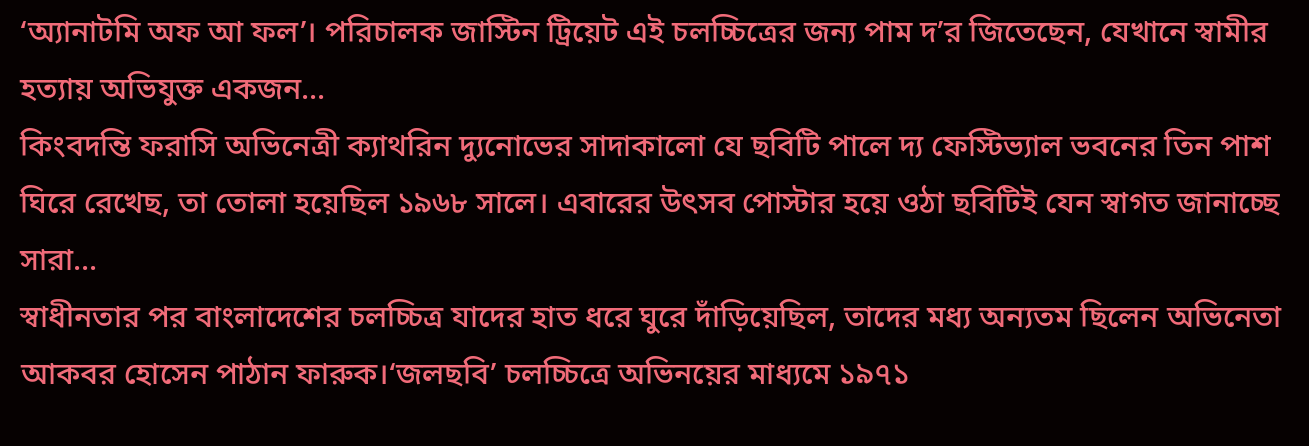‘অ্যানাটমি অফ আ ফল’। পরিচালক জাস্টিন ট্রিয়েট এই চলচ্চিত্রের জন্য পাম দ’র জিতেছেন, যেখানে স্বামীর হত্যায় অভিযুক্ত একজন...
কিংবদন্তি ফরাসি অভিনেত্রী ক্যাথরিন দ্যুনোভের সাদাকালো যে ছবিটি পালে দ্য ফেস্টিভ্যাল ভবনের তিন পাশ ঘিরে রেখেছ, তা তোলা হয়েছিল ১৯৬৮ সালে। এবারের উৎসব পোস্টার হয়ে ওঠা ছবিটিই যেন স্বাগত জানাচ্ছে সারা...
স্বাধীনতার পর বাংলাদেশের চলচ্চিত্র যাদের হাত ধরে ঘুরে দাঁড়িয়েছিল, তাদের মধ্য অন্যতম ছিলেন অভিনেতা আকবর হোসেন পাঠান ফারুক।‘জলছবি’ চলচ্চিত্রে অভিনয়ের মাধ্যমে ১৯৭১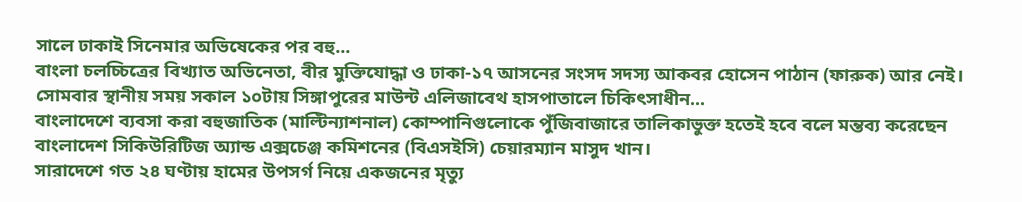সালে ঢাকাই সিনেমার অভিষেকের পর বহু...
বাংলা চলচ্চিত্রের বিখ্যাত অভিনেতা, বীর মুক্তিযোদ্ধা ও ঢাকা-১৭ আসনের সংসদ সদস্য আকবর হোসেন পাঠান (ফারুক) আর নেই। সোমবার স্থানীয় সময় সকাল ১০টায় সিঙ্গাপুরের মাউন্ট এলিজাবেথ হাসপাতালে চিকিৎসাধীন...
বাংলাদেশে ব্যবসা করা বহুজাতিক (মাল্টিন্যাশনাল) কোম্পানিগুলোকে পুঁজিবাজারে তালিকাভুক্ত হতেই হবে বলে মন্তব্য করেছেন বাংলাদেশ সিকিউরিটিজ অ্যান্ড এক্সচেঞ্জ কমিশনের (বিএসইসি) চেয়ারম্যান মাসুদ খান।
সারাদেশে গত ২৪ ঘণ্টায় হামের উপসর্গ নিয়ে একজনের মৃত্যু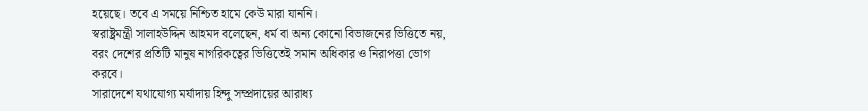হয়েছে। তবে এ সময়ে নিশ্চিত হামে কেউ মারা যাননি।
স্বরাষ্ট্রমন্ত্রী সালাহউদ্দিন আহমদ বলেছেন, ধর্ম বা অন্য কোনো বিভাজনের ভিত্তিতে নয়, বরং দেশের প্রতিটি মানুষ নাগরিকত্বের ভিত্তিতেই সমান অধিকার ও নিরাপত্তা ভোগ করবে।
সারাদেশে যথাযোগ্য মর্যাদায় হিন্দু সম্প্রদায়ের আরাধ্য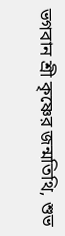ভগবান শ্রী কৃষ্ণের জন্মতিথি, শুভ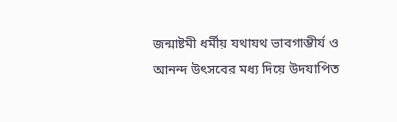জন্মাষ্টমী ধর্মীয় যথাযথ ভাবগাম্ভীর্য ও আনন্দ উৎসবের মধ্য দিয়ে উদযাপিত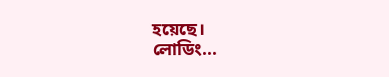হয়েছে।
লোডিং...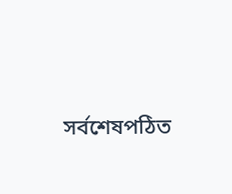সর্বশেষপঠিত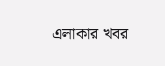এলাকার খবর